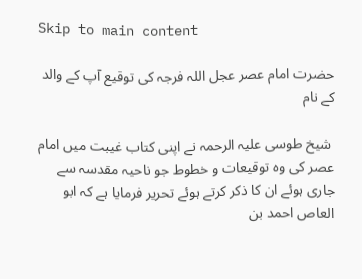Skip to main content

حضرت امام عصر عجل اللہ فرجہ کی توقیع آپ کے والد کے نام

 شیخ طوسی علیہ الرحمہ نے اپنی کتاب غیبت میں امام عصر کی وہ توقیعات و خطوط جو ناحیہ مقدسہ سے جاری ہوئے ان کا ذکر کرتے ہوئے تحریر فرمایا ہے کہ ابو العاص احمد بن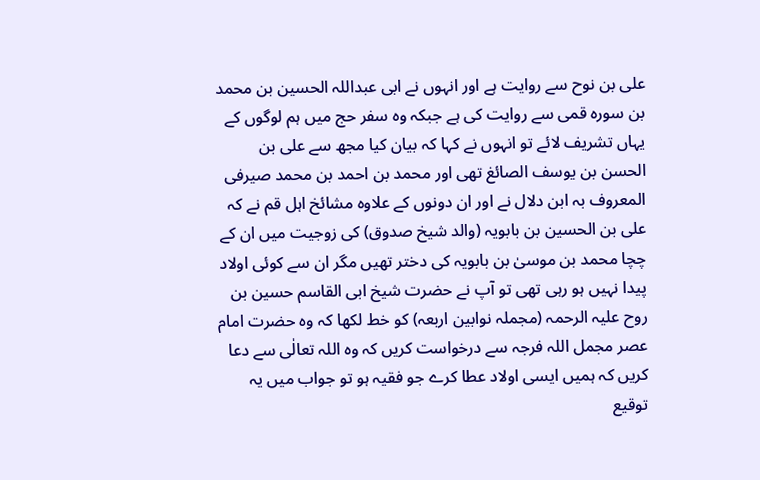علی بن نوح سے روایت ہے اور انہوں نے ابی عبداللہ الحسین بن محمد بن سورہ قمی سے روایت کی ہے جبکہ وہ سفر حج میں ہم لوگوں کے یہاں تشریف لائے تو انہوں نے کہا کہ بیان کیا مجھ سے علی بن الحسن بن یوسف الصائغ تھی اور محمد بن احمد بن محمد صیرفی المعروف بہ ابن دلال نے اور ان دونوں کے علاوہ مشائخ اہل قم نے کہ علی بن الحسین بن بابویہ (والد شیخ صدوق) کی زوجیت میں ان کے چچا محمد بن موسیٰ بن بابویہ کی دختر تھیں مگر ان سے کوئی اولاد پیدا نہیں ہو رہی تھی تو آپ نے حضرت شیخ ابی القاسم حسین بن روح علیہ الرحمہ (مجملہ نوابین اربعہ) کو خط لکھا کہ وہ حضرت امام عصر مجمل اللہ فرجہ سے درخواست کریں کہ وہ اللہ تعالٰی سے دعا کریں کہ ہمیں ایسی اولاد عطا کرے جو فقیہ ہو تو جواب میں یہ توقیع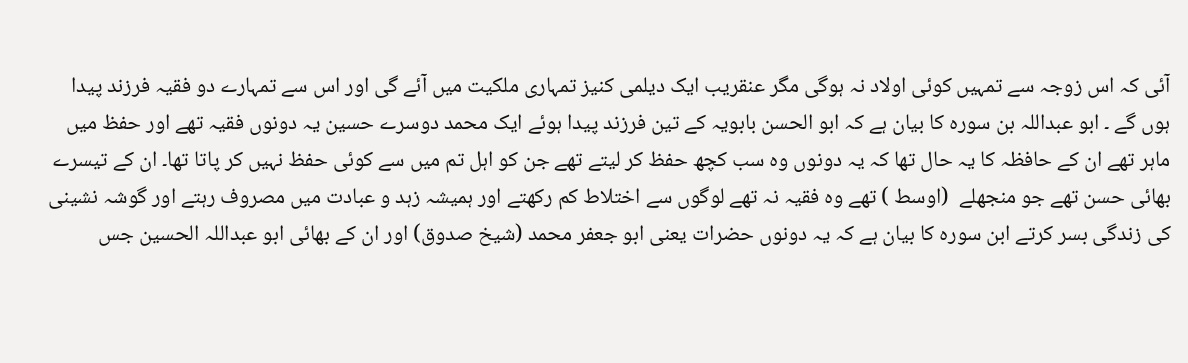آئی کہ اس زوجہ سے تمہیں کوئی اولاد نہ ہوگی مگر عنقریب ایک دیلمی کنیز تمہاری ملکیت میں آئے گی اور اس سے تمہارے دو فقیہ فرزند پیدا ہوں گے ۔ ابو عبداللہ بن سورہ کا بیان ہے کہ ابو الحسن بابویہ کے تین فرزند پیدا ہوئے ایک محمد دوسرے حسین یہ دونوں فقیہ تھے اور حفظ میں ماہر تھے ان کے حافظہ کا یہ حال تھا کہ یہ دونوں وہ سب کچھ حفظ کر لیتے تھے جن کو اہل تم میں سے کوئی حفظ نہیں کر پاتا تھا۔ ان کے تیسرے بھائی حسن تھے جو منجھلے  (اوسط ) تھے وہ فقیہ نہ تھے لوگوں سے اختلاط کم رکھتے اور ہمیشہ زہد و عبادت میں مصروف رہتے اور گوشہ نشینی کی زندگی بسر کرتے ابن سورہ کا بیان ہے کہ یہ دونوں حضرات یعنی ابو جعفر محمد (شیخ صدوق) اور ان کے بھائی ابو عبداللہ الحسین جس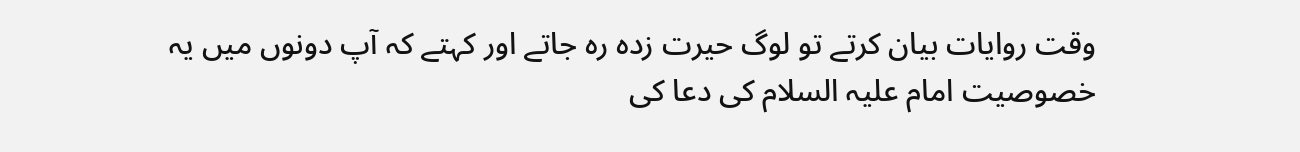وقت روایات بیان کرتے تو لوگ حیرت زدہ رہ جاتے اور کہتے کہ آپ دونوں میں یہ خصوصیت امام علیہ السلام کی دعا کی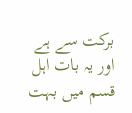برکت سے ہے اور یہ بات اہل قسم میں بہت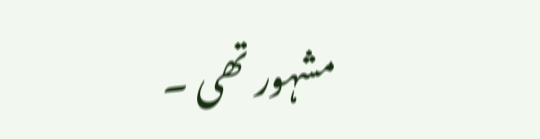مشہور تھی ۔